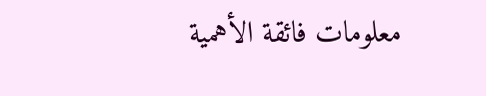معلومات فائقة الأهمية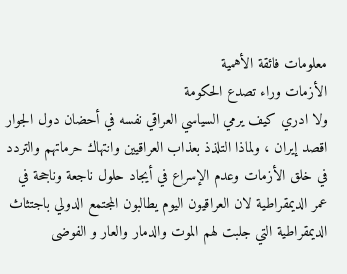معلومات فائقة الأهمية
الأزمات وراء تصدع الحكومة
ولا ادري كيف يرمي السياسي العراقي نفسه في أحضان دول الجوار اقصد إيران ، ولماذا التلذذ بعذاب العراقيين وانتهاك حرماتهم والتردد في خلق الأزمات وعدم الإسراع في أيجاد حلول ناجعة وناجحة في عمر الديمقراطية لان العراقيون اليوم يطالبون المجتمع الدولي باجتثاث الديمقراطية التي جلبت لهم الموت والدمار والعار و الفوضى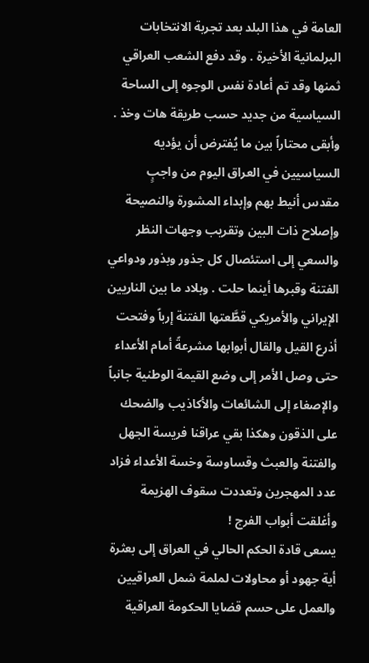العامة في هذا البلد بعد تجربة الانتخابات البرلمانية الأخيرة . وقد دفع الشعب العراقي ثمنها وقد تم أعادة نفس الوجوه إلى الساحة السياسية من جديد حسب طريقة هات وخذ .
وأبقى محتاراً بين ما يُفترض أن يؤديه السياسيين في العراق اليوم من واجبٍ مقدس أنيط بهم وإبداء المشورة والنصيحة وإصلاح ذات البين وتقريب وجهات النظر والسعي إلى استئصال كل جذور وبذور ودواعي الفتنة وقبرها أينما حلت . وبلاد ما بين الناريين الإيراني والأمريكي قطَّعتها الفتنة إرباً وفتحت أذرع القيل والقال أبوابها مشرعةً أمام الأعداء حتى وصل الأمر إلى وضع القيمة الوطنية جانباً والإصغاء إلى الشائعات والأكاذيب والضحك على الذقون وهكذا بقي عراقنا فريسة الجهل والفتنة والعبث وقساوسة وخسة الأعداء فزاد عدد المهجرين وتعددت سقوف الهزيمة وأغلقت أبواب الفرج !
يسعى قادة الحكم الحالي في العراق إلى بعثرة أية جهود أو محاولات لملمة شمل العراقيين والعمل على حسم قضايا الحكومة العراقية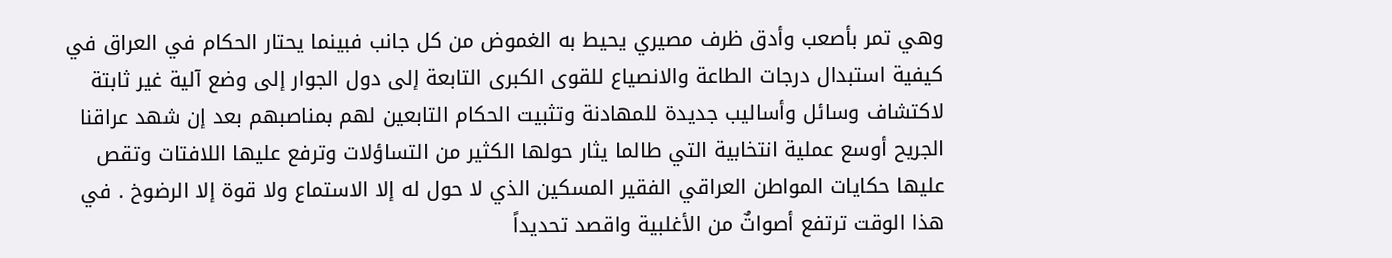وهي تمر بأصعب وأدق ظرف مصيري يحيط به الغموض من كل جانب فبينما يحتار الحكام في العراق في كيفية استبدال درجات الطاعة والانصياع للقوى الكبرى التابعة إلى دول الجوار إلى وضع آلية غير ثابتة لاكتشاف وسائل وأساليب جديدة للمهادنة وتثبيت الحكام التابعين لهم بمناصبهم بعد إن شهد عراقنا الجريح أوسع عملية انتخابية التي طالما يثار حولها الكثير من التساؤلات وترفع عليها اللافتات وتقص عليها حكايات المواطن العراقي الفقير المسكين الذي لا حول له إلا الاستماع ولا قوة إلا الرضوخ . في هذا الوقت ترتفع أصواتٌ من الأغلبية واقصد تحديداً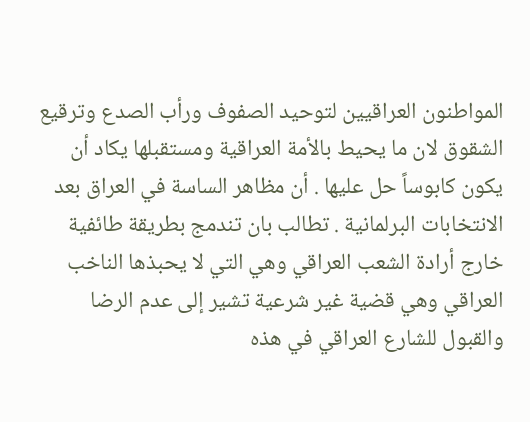المواطنون العراقيين لتوحيد الصفوف ورأب الصدع وترقيع الشقوق لان ما يحيط بالأمة العراقية ومستقبلها يكاد أن يكون كابوساً حل عليها . أن مظاهر الساسة في العراق بعد الانتخابات البرلمانية . تطالب بان تندمج بطريقة طائفية خارج أرادة الشعب العراقي وهي التي لا يحبذها الناخب العراقي وهي قضية غير شرعية تشير إلى عدم الرضا والقبول للشارع العراقي في هذه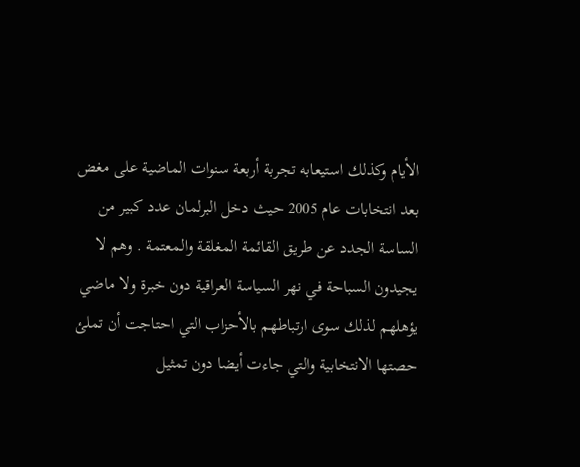الأيام وكذلك استيعابه تجربة أربعة سنوات الماضية على مغض بعد انتخابات عام 2005 حيث دخل البرلمان عدد كبير من الساسة الجدد عن طريق القائمة المغلقة والمعتمة . وهم لا يجيدون السباحة في نهر السياسة العراقية دون خبرة ولا ماضي يؤهلهم لذلك سوى ارتباطهم بالأحزاب التي احتاجت أن تملئ حصتها الانتخابية والتي جاءت أيضا دون تمثيل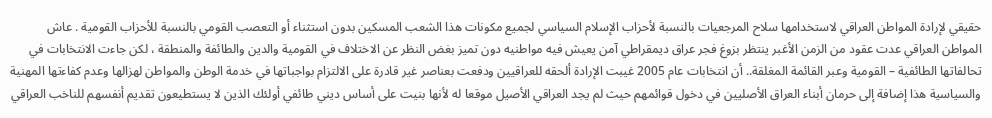حقيقي لإرادة المواطن العراقي لاستخدامها سلاح المرجعيات بالنسبة لأحزاب الإسلام السياسي لجميع مكونات هذا الشعب المسكين بدون استثناء أو التعصب القومي بالنسبة للأحزاب القومية . عاش المواطن العراقي عدت عقود من الزمن الأغبر ينتظر بزوغ فجر عراق ديمقراطي آمن يعيش فيه مواطنيه دون تميز بغض النظر عن الاختلاف في القومية والدين والطائفة والمنطقة ، لكن جاءت الانتخابات في تحالفاتها الطائفية – القومية وعبر القائمة المغلقة.. أن انتخابات عام 2005 غيبت الإرادة ألحقه للعراقيين ودفعت بعناصر غير قادرة على الالتزام بواجباتها في خدمة الوطن والمواطن لهزالها وعدم كفاءتها المهنية والسياسية هذا إضافة إلى حرمان أبناء العراق الأصليين في دخول قوائمهم حيث لم يجد العراقي الأصيل موقعا له لأنها بنيت على أساس ديني طائفي أولئك الذين لا يستطيعون تقديم أنفسهم للناخب العراقي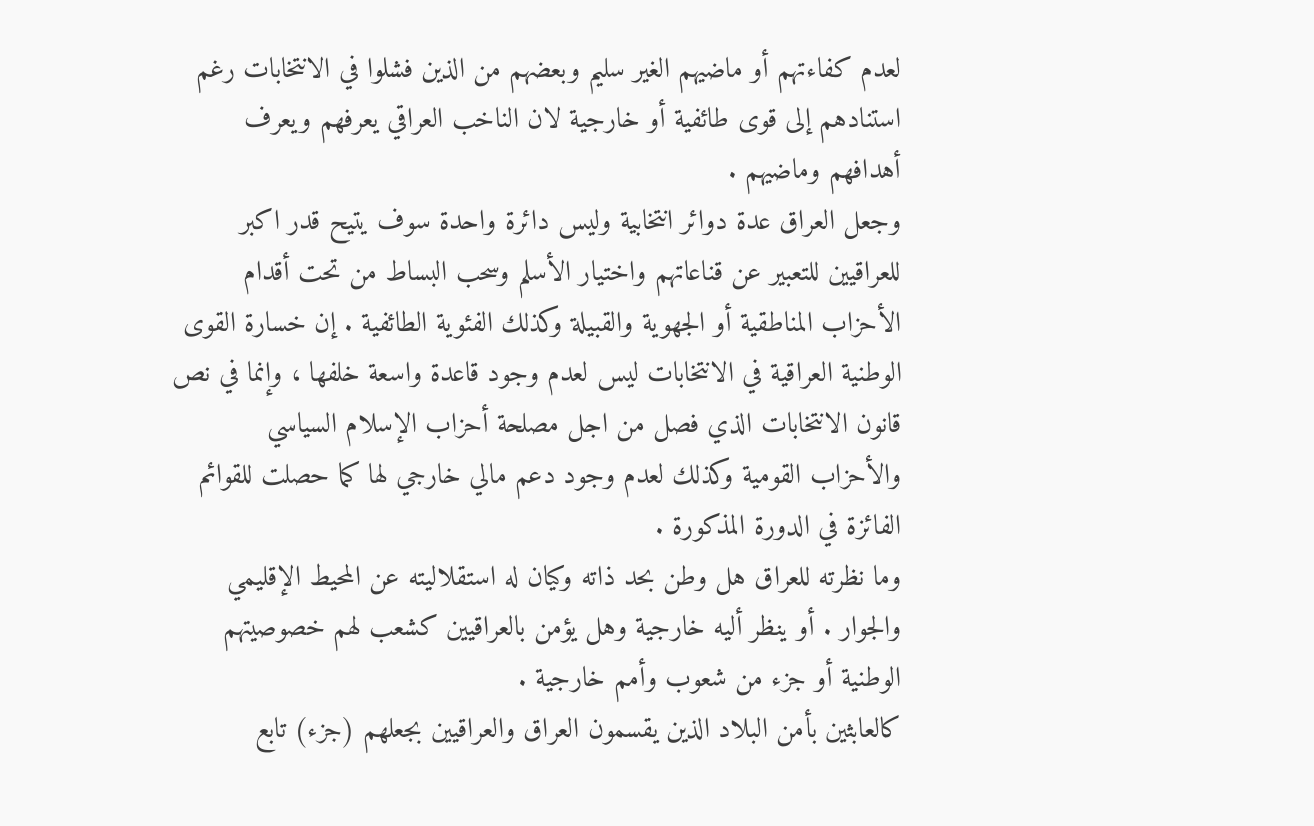لعدم كفاءتهم أو ماضيهم الغير سليم وبعضهم من الذين فشلوا في الانتخابات رغم استنادهم إلى قوى طائفية أو خارجية لان الناخب العراقي يعرفهم ويعرف أهدافهم وماضيهم .
وجعل العراق عدة دوائر انتخابية وليس دائرة واحدة سوف يتيح قدر اكبر للعراقيين للتعبير عن قناعاتهم واختيار الأسلم وسحب البساط من تحت أقدام الأحزاب المناطقية أو الجهوية والقبيلة وكذلك الفئوية الطائفية . إن خسارة القوى الوطنية العراقية في الانتخابات ليس لعدم وجود قاعدة واسعة خلفها ، وإنما في نص قانون الانتخابات الذي فصل من اجل مصلحة أحزاب الإسلام السياسي والأحزاب القومية وكذلك لعدم وجود دعم مالي خارجي لها كما حصلت للقوائم الفائزة في الدورة المذكورة .
وما نظرته للعراق هل وطن بحد ذاته وكيان له استقلاليته عن المحيط الإقليمي والجوار . أو ينظر أليه خارجية وهل يؤمن بالعراقيين كشعب لهم خصوصيتهم الوطنية أو جزء من شعوب وأمم خارجية .
كالعابثين بأمن البلاد الذين يقسمون العراق والعراقيين بجعلهم (جزء) تابع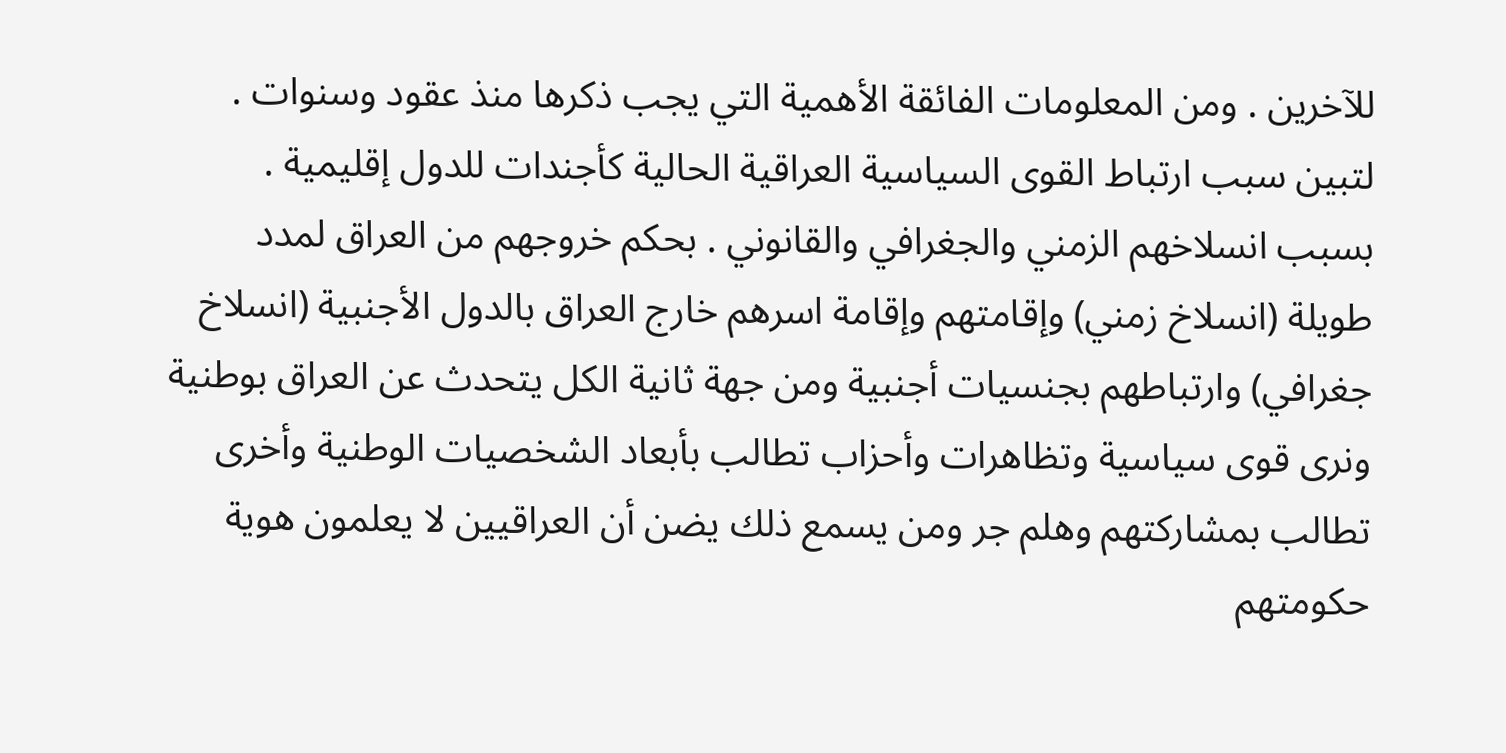للآخرين . ومن المعلومات الفائقة الأهمية التي يجب ذكرها منذ عقود وسنوات . لتبين سبب ارتباط القوى السياسية العراقية الحالية كأجندات للدول إقليمية . بسبب انسلاخهم الزمني والجغرافي والقانوني . بحكم خروجهم من العراق لمدد طويلة (انسلاخ زمني) وإقامتهم وإقامة اسرهم خارج العراق بالدول الأجنبية (انسلاخ جغرافي) وارتباطهم بجنسيات أجنبية ومن جهة ثانية الكل يتحدث عن العراق بوطنية ونرى قوى سياسية وتظاهرات وأحزاب تطالب بأبعاد الشخصيات الوطنية وأخرى تطالب بمشاركتهم وهلم جر ومن يسمع ذلك يضن أن العراقيين لا يعلمون هوية حكومتهم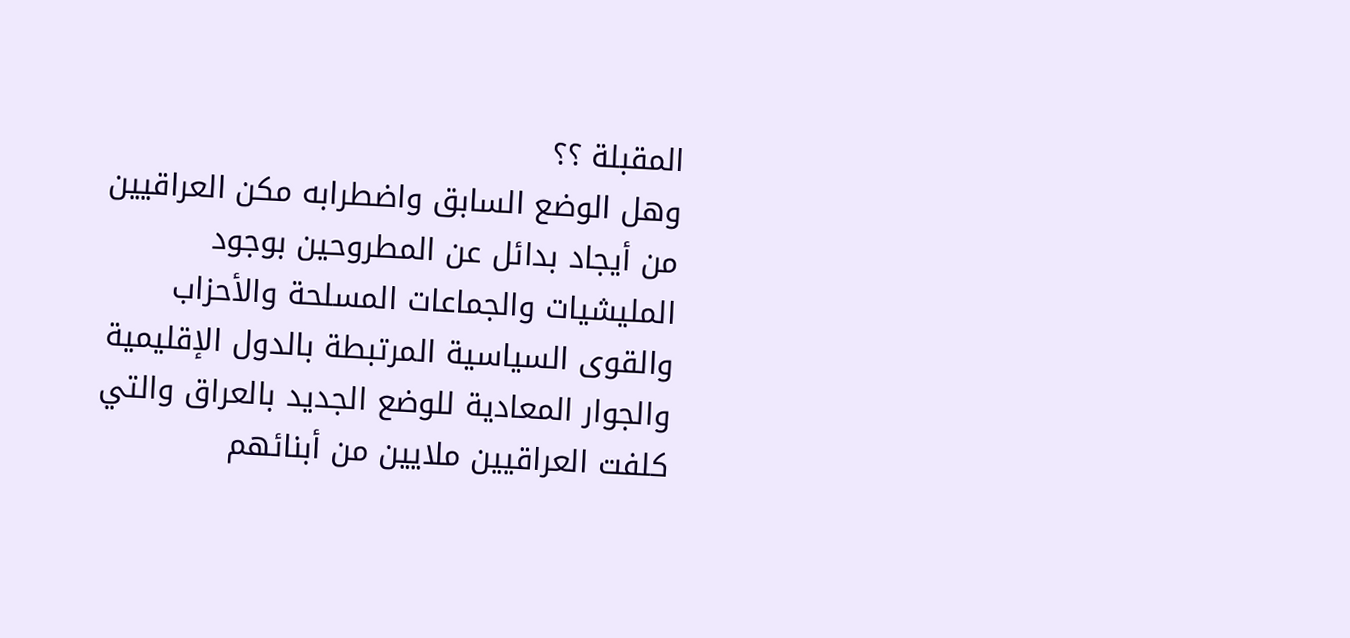المقبلة ؟؟
وهل الوضع السابق واضطرابه مكن العراقيين من أيجاد بدائل عن المطروحين بوجود المليشيات والجماعات المسلحة والأحزاب والقوى السياسية المرتبطة بالدول الإقليمية والجوار المعادية للوضع الجديد بالعراق والتي كلفت العراقيين ملايين من أبنائهم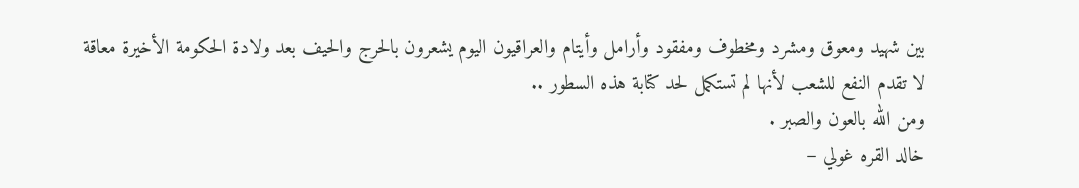بين شهيد ومعوق ومشرد ومخطوف ومفقود وأرامل وأيتام والعراقيون اليوم يشعرون بالحرج والحيف بعد ولادة الحكومة الأخيرة معاقة لا تقدم النفع للشعب لأنها لم تستكمل لحد كتابة هذه السطور ..
ومن الله بالعون والصبر .
خالد القره غولي –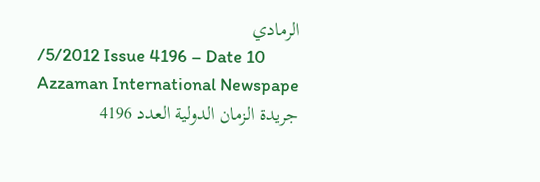الرمادي
/5/2012 Issue 4196 – Date 10 Azzaman International Newspape
جريدة الزمان الدولية العدد 4196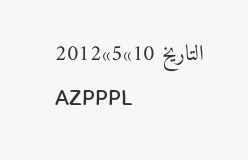التاريخ 10»5»2012
AZPPPL